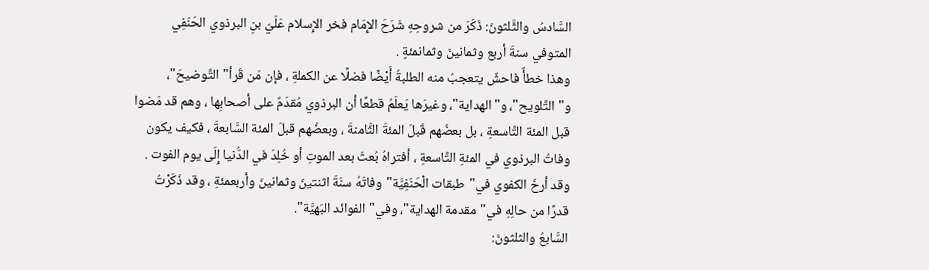السَّادسُ والثَّلثونَ: ذَكَرَ من شروحِهِ شَرَحَ الإِمَام فخر الإِسلام عَلَيّ بنِ البرذوي الحَنَفِي المتوفي سنةَ أربع وثمانينَ وثمانمئةٍ .
وهذا خطأٌ فاحشٌ يتعجبُ منه الطلبةُ أَيْضًا فضلًا عن الكملةِ ، فإن مَن قَرأ"التَّوضيحَ"، و"التَّلويح"، و"الهداية"، وغيرَها يَعلَمُ قطعًا أن البرذوي مُقدَمٌ على أصحابِها ، وهم قد مَضوا قبل المئة التَّاسعةِ ، بل بعضُهم قَبلَ المئةَ الثَّامنةَ ، وبعضُهم قبلَ المئة السَّابعةَ ، فكيف يكون وفاتُ البرذوي في المئةِ التَّاسعةِ ، أفتراهُ بُعثَ بعد الموتِ أو خُلِدَ في الدُّنيا إِلَى يوم الفوت .
وقد أرخَ الكفوي في"طبقات الْحَنَفِيَّة"وفاتَهُ سنَةَ اثنتينَ وثمانينَ وأربعمئةِ ، وقد ذَكَرْتُ قدرًا من حالِهِ في"مقدمة الهداية"، وفي"الفوائد البَهيَّة".
السَّابعُ والثلثونَ: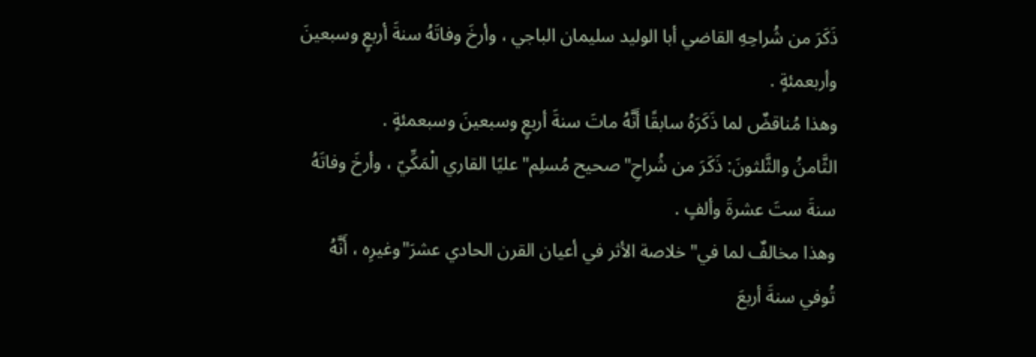ذَكَرَ من شُراحِهِ القاضي أبا الوليد سليمان الباجي ، وأرخَ وفاتَهُ سنةَ أربعٍ وسبعينَ وأربعمئةٍ .
وهذا مُناقضٌ لما ذَكَرَهُ سابقًا أَنَّهُ ماتَ سنةَ أربعٍ وسبعينَ وسبعمئةٍ .
الثَّامنُ والثَّلثونَ: ذَكَرَ من شُراحِ"صحيح مُسلِم"عليًا القاري الْمَكِّيّ ، وأرخَ وفاتَهُ سنةَ ستَ عشرةَ وألفٍ .
وهذا مخالفٌ لما في"خلاصة الأثر في أعيان القرن الحادي عشرَ"وغيرِه ، أَنَّهُ تُوفي سنةَ أربعَ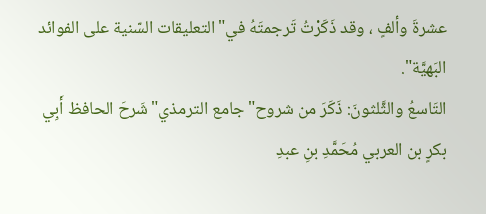عشرةَ وألفٍ ، وقد ذَكَرْتُ تَرجمتَهُ في"التعليقات السّنية على الفوائد البَهيَّة".
التَاسعُ والثَّلثونَ: ذَكَرَ من شروح"جامع الترمذي"شَرحَ الحافظ أَبِي بكرٍ بن العربي مُحَمَّدِ بنِ عبدِ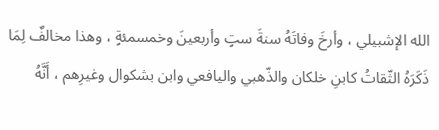الله الإشبيلي ، وأرخَ وفاتَهُ سنةَ ستٍ وأربعينَ وخمسمئةٍ ، وهذا مخالفٌ لِمَا ذَكَرَهُ الثّقاتُ كابنِ خلكان والذّهبي واليافعي وابن بشكوال وغيرِهم ، أَنَّهُ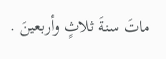ماتَ سنةَ ثلاثٍ وأربعينَ .